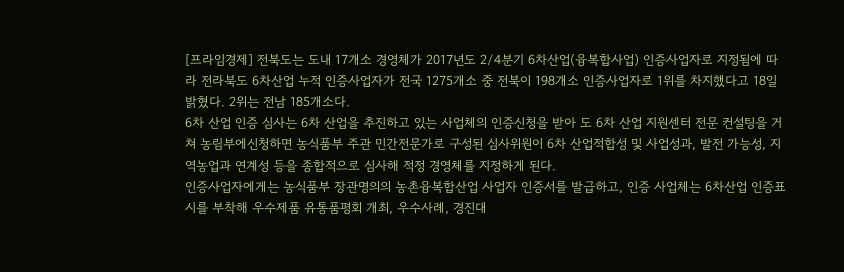[프라임경제] 전북도는 도내 17개소 경영체가 2017년도 2/4분기 6차산업(융복합사업) 인증사업자로 지정됨에 따라 전라북도 6차산업 누적 인증사업자가 전국 1275개소 중 전북이 198개소 인증사업자로 1위를 차지했다고 18일 밝혔다. 2위는 전남 185개소다.
6차 산업 인증 심사는 6차 산업을 추진하고 있는 사업체의 인증신청을 받아 도 6차 산업 지원센터 전문 컨설팅을 거쳐 농림부에신청하면 농식품부 주관 민간전문가로 구성된 심사위원이 6차 산업적합성 및 사업성과, 발전 가능성, 지역농업과 연계성 등을 종합적으로 심사해 적정 경영체를 지정하게 된다.
인증사업자에게는 농식품부 장관명의의 농촌융복합산업 사업자 인증서를 발급하고, 인증 사업체는 6차산업 인증표시를 부착해 우수제품 유통품평회 개최, 우수사례, 경진대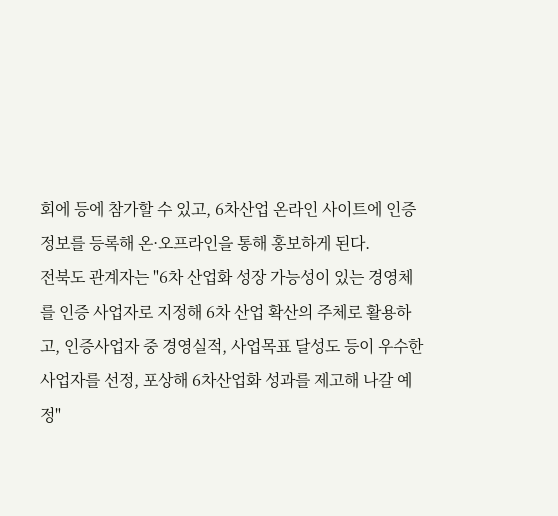회에 등에 참가할 수 있고, 6차산업 온라인 사이트에 인증정보를 등록해 온·오프라인을 통해 홍보하게 된다.
전북도 관계자는 "6차 산업화 성장 가능성이 있는 경영체를 인증 사업자로 지정해 6차 산업 확산의 주체로 활용하고, 인증사업자 중 경영실적, 사업목표 달성도 등이 우수한 사업자를 선정, 포상해 6차산업화 성과를 제고해 나갈 예정"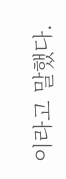이라고 말했다.